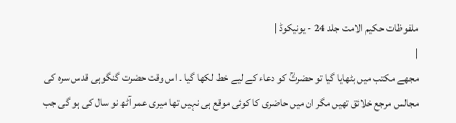ملفوظات حکیم الامت جلد 24 - یونیکوڈ |
|
مجھے مکتب میں بٹھایا گیا تو حضرتؒ کو دعاء کے لیے خط لکھا گیا ۔ اس وقت حضرت گنگوہی قدس سرہ کی مجالس مرجع خلائق تھیں مگر ان میں حاضری کا کوئی موقع ہی نہیں تھا میری عمر آٹھ نو سال کی ہو گی جب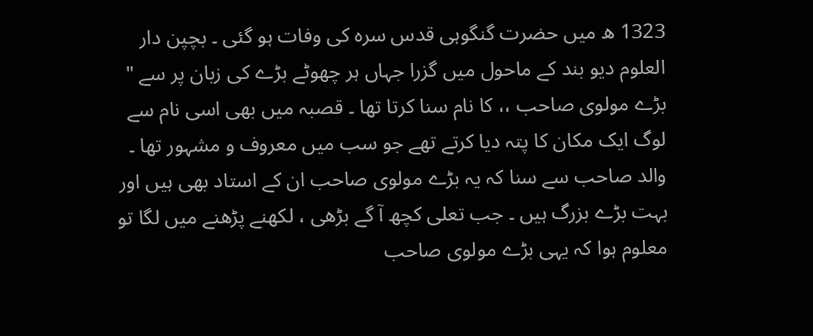1323 ھ میں حضرت گنگوہی قدس سرہ کی وفات ہو گئی ۔ بچپن دار العلوم دیو بند کے ماحول میں گزرا جہاں ہر چھوٹے بڑے کی زبان پر سے " بڑے مولوی صاحب ،، کا نام سنا کرتا تھا ۔ قصبہ میں بھی اسی نام سے لوگ ایک مکان کا پتہ دیا کرتے تھے جو سب میں معروف و مشہور تھا ۔ والد صاحب سے سنا کہ یہ بڑے مولوی صاحب ان کے استاد بھی ہیں اور بہت بڑے بزرگ ہیں ۔ جب تعلی کچھ آ گے بڑھی ، لکھنے پڑھنے میں لگا تو معلوم ہوا کہ یہی بڑے مولوی صاحب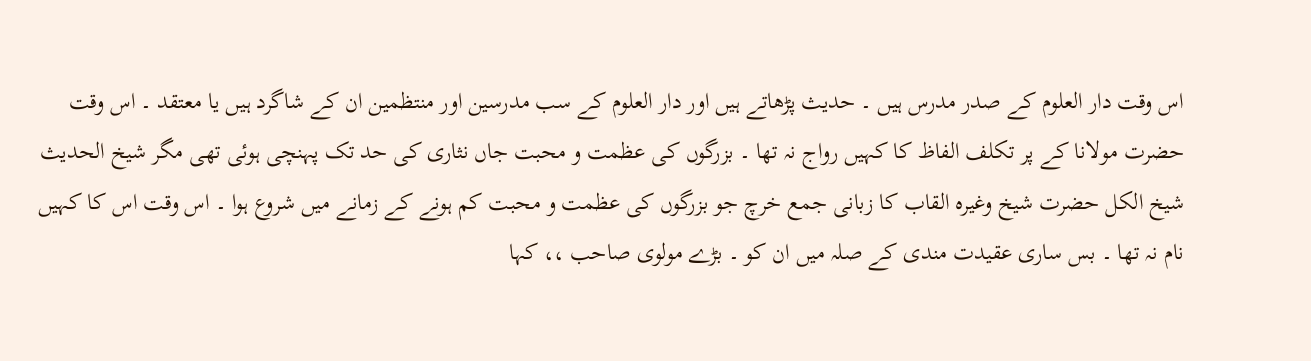اس وقت دار العلوم کے صدر مدرس ہیں ۔ حدیث پڑھاتے ہیں اور دار العلوم کے سب مدرسین اور منتظمین ان کے شاگرد ہیں یا معتقد ۔ اس وقت حضرت مولانا کے پر تکلف الفاظ کا کہیں رواج نہ تھا ۔ بزرگوں کی عظمت و محبت جاں نثاری کی حد تک پہنچی ہوئی تھی مگر شیخ الحدیث شیخ الکل حضرت شیخ وغیرہ القاب کا زبانی جمع خرچ جو بزرگوں کی عظمت و محبت کم ہونے کے زمانے میں شروع ہوا ۔ اس وقت اس کا کہیں نام نہ تھا ۔ بس ساری عقیدت مندی کے صلہ میں ان کو ۔ بڑے مولوی صاحب ،، کہا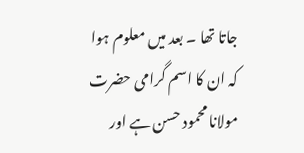جاتا تھا ۔ بعد میں معلوم ہوا کہ ان کا اسم گرامی حضرت مولانا محمود حسن ہے اور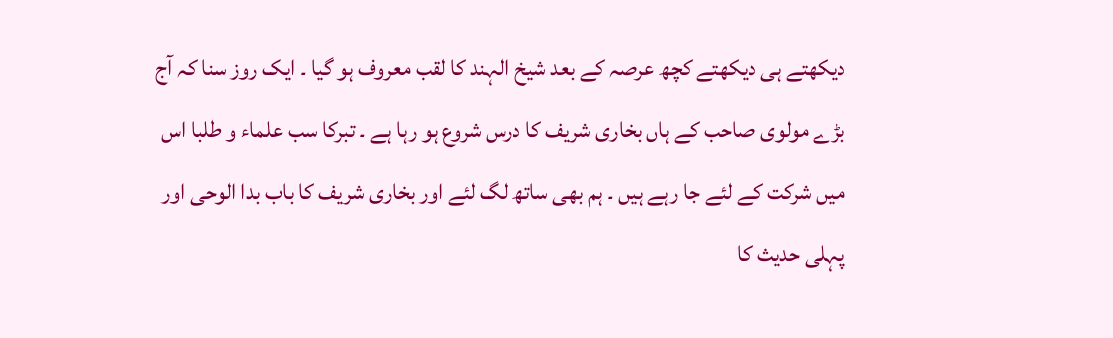دیکھتے ہی دیکھتے کچھ عرصہ کے بعد شیخ الہند کا لقب معروف ہو گیا ۔ ایک روز سنا کہ آج بڑے مولوی صاحب کے ہاں بخاری شریف کا درس شروع ہو رہا ہے ۔ تبرکا سب علماء و طلبا اس میں شرکت کے لئے جا رہے ہیں ۔ ہم بھی ساتھ لگ لئے اور بخاری شریف کا باب بدا الوحی اور پہلی حدیث کا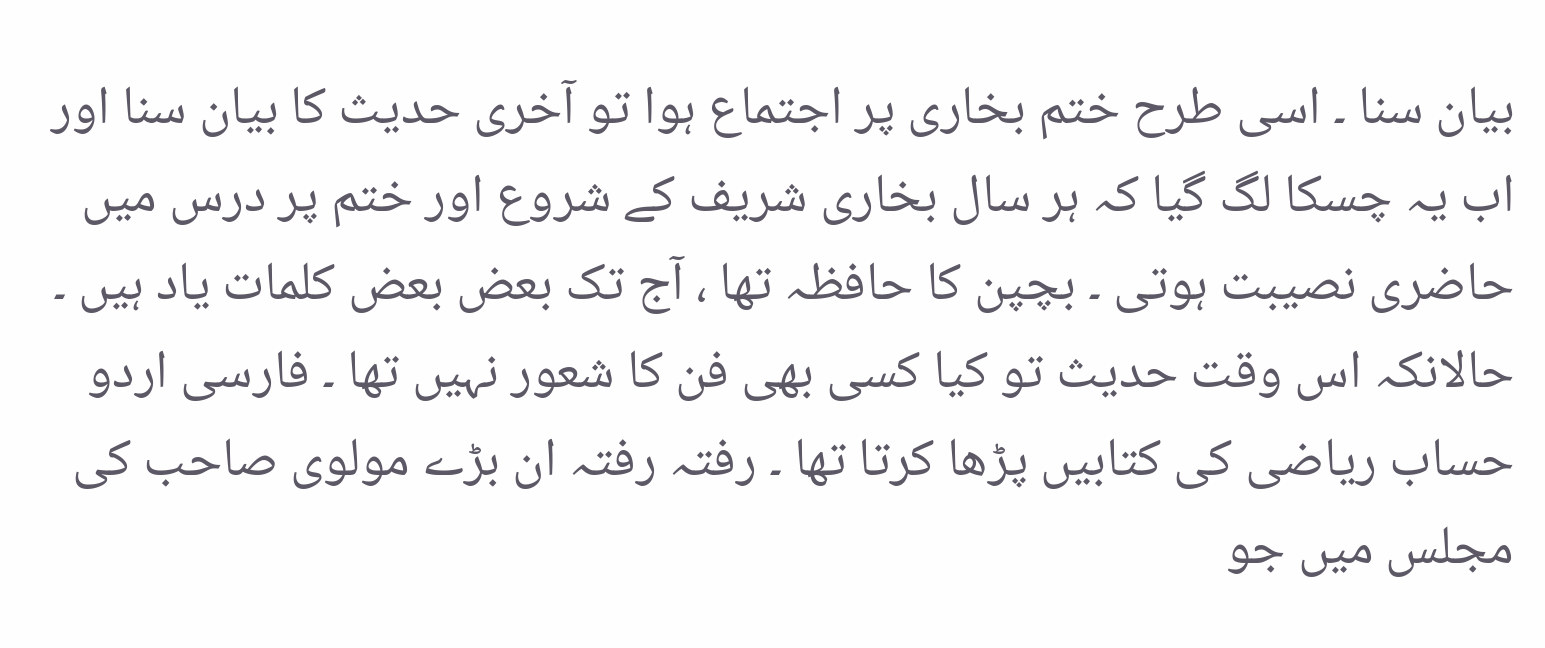بیان سنا ۔ اسی طرح ختم بخاری پر اجتماع ہوا تو آخری حدیث کا بیان سنا اور اب یہ چسکا لگ گیا کہ ہر سال بخاری شریف کے شروع اور ختم پر درس میں حاضری نصیبت ہوتی ۔ بچپن کا حافظہ تھا ، آج تک بعض بعض کلمات یاد ہیں ۔ حالانکہ اس وقت حدیث تو کیا کسی بھی فن کا شعور نہیں تھا ۔ فارسی اردو حساب ریاضی کی کتابیں پڑھا کرتا تھا ۔ رفتہ رفتہ ان بڑے مولوی صاحب کی مجلس میں جو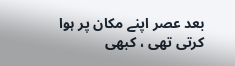بعد عصر اپنے مکان پر ہوا کرتی تھی ، کبھی